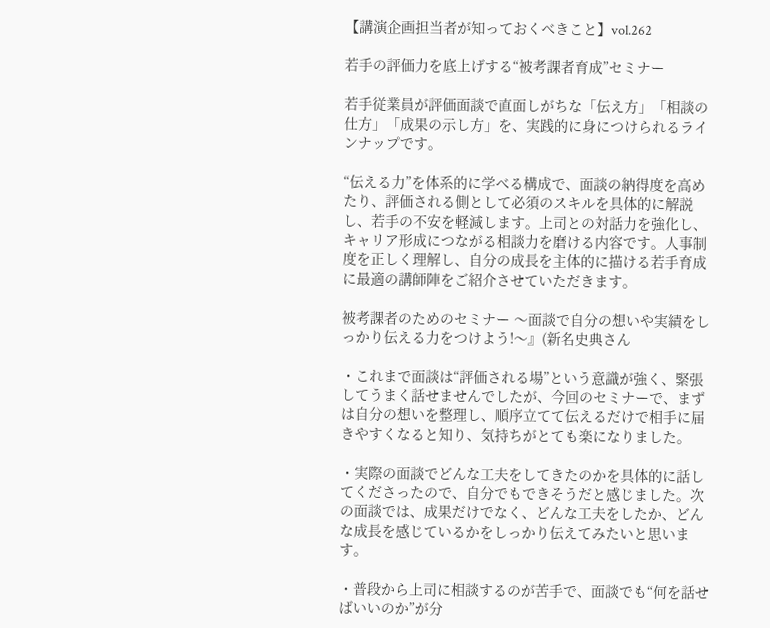【講演企画担当者が知っておくべきこと】vol.262

若手の評価力を底上げする“被考課者育成”セミナー

若手従業員が評価面談で直面しがちな「伝え方」「相談の仕方」「成果の示し方」を、実践的に身につけられるラインナップです。

“伝える力”を体系的に学べる構成で、面談の納得度を高めたり、評価される側として必須のスキルを具体的に解説し、若手の不安を軽減します。上司との対話力を強化し、キャリア形成につながる相談力を磨ける内容です。人事制度を正しく理解し、自分の成長を主体的に描ける若手育成に最適の講師陣をご紹介させていただきます。

被考課者のためのセミナー 〜面談で自分の想いや実績をしっかり伝える力をつけよう!〜』(新名史典さん

・これまで面談は“評価される場”という意識が強く、緊張してうまく話せませんでしたが、今回のセミナーで、まずは自分の想いを整理し、順序立てて伝えるだけで相手に届きやすくなると知り、気持ちがとても楽になりました。

・実際の面談でどんな工夫をしてきたのかを具体的に話してくださったので、自分でもできそうだと感じました。次の面談では、成果だけでなく、どんな工夫をしたか、どんな成長を感じているかをしっかり伝えてみたいと思います。

・普段から上司に相談するのが苦手で、面談でも“何を話せばいいのか”が分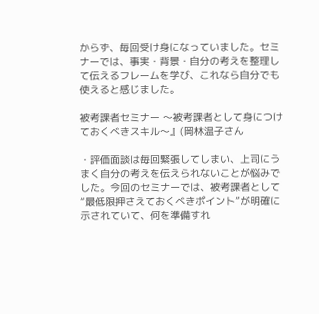からず、毎回受け身になっていました。セミナーでは、事実・背景・自分の考えを整理して伝えるフレームを学び、これなら自分でも使えると感じました。

被考課者セミナー 〜被考課者として身につけておくべきスキル〜』(岡林温子さん

・評価面談は毎回緊張してしまい、上司にうまく自分の考えを伝えられないことが悩みでした。今回のセミナーでは、被考課者として“最低限押さえておくべきポイント”が明確に示されていて、何を準備すれ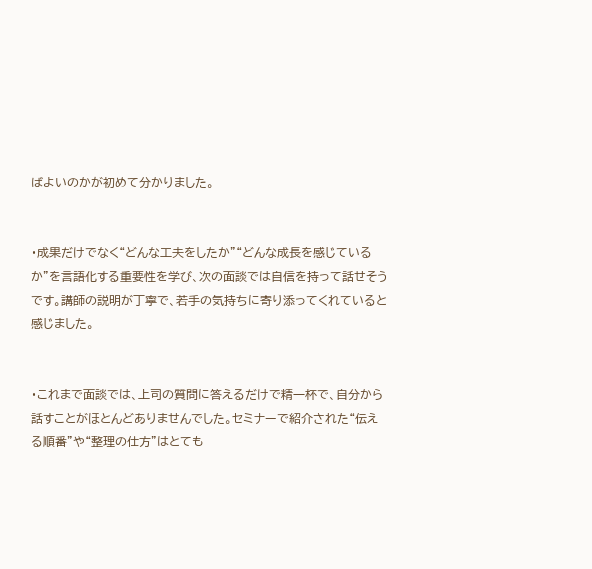ばよいのかが初めて分かりました。


・成果だけでなく“どんな工夫をしたか”“どんな成長を感じているか”を言語化する重要性を学び、次の面談では自信を持って話せそうです。講師の説明が丁寧で、若手の気持ちに寄り添ってくれていると感じました。


・これまで面談では、上司の質問に答えるだけで精一杯で、自分から話すことがほとんどありませんでした。セミナーで紹介された“伝える順番”や“整理の仕方”はとても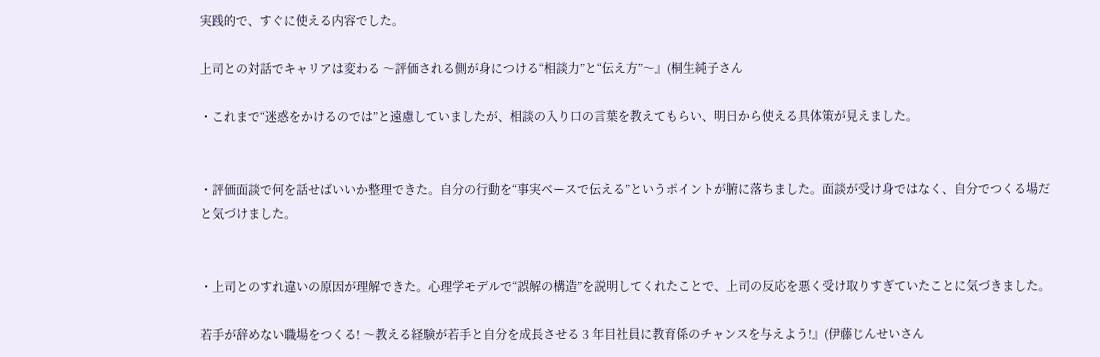実践的で、すぐに使える内容でした。

上司との対話でキャリアは変わる 〜評価される側が身につける“相談力”と“伝え方”〜』(桐生純子さん

・これまで“迷惑をかけるのでは”と遠慮していましたが、相談の入り口の言葉を教えてもらい、明日から使える具体策が見えました。


・評価面談で何を話せばいいか整理できた。自分の行動を“事実ベースで伝える”というポイントが腑に落ちました。面談が受け身ではなく、自分でつくる場だと気づけました。


・上司とのすれ違いの原因が理解できた。心理学モデルで“誤解の構造”を説明してくれたことで、上司の反応を悪く受け取りすぎていたことに気づきました。

若手が辞めない職場をつくる! 〜教える経験が若手と自分を成長させる 3 年目社員に教育係のチャンスを与えよう!』(伊藤じんせいさん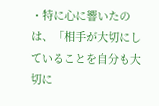・特に心に響いたのは、「相手が大切にしていることを自分も大切に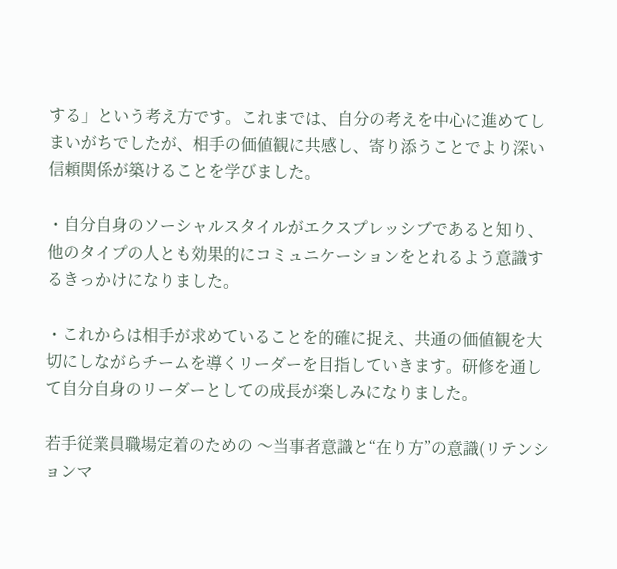する」という考え方です。これまでは、自分の考えを中心に進めてしまいがちでしたが、相手の価値観に共感し、寄り添うことでより深い信頼関係が築けることを学びました。

・自分自身のソーシャルスタイルがエクスプレッシブであると知り、他のタイプの人とも効果的にコミュニケーションをとれるよう意識するきっかけになりました。

・これからは相手が求めていることを的確に捉え、共通の価値観を大切にしながらチームを導くリーダーを目指していきます。研修を通して自分自身のリーダーとしての成長が楽しみになりました。

若手従業員職場定着のための 〜当事者意識と“在り方”の意識(リテンションマ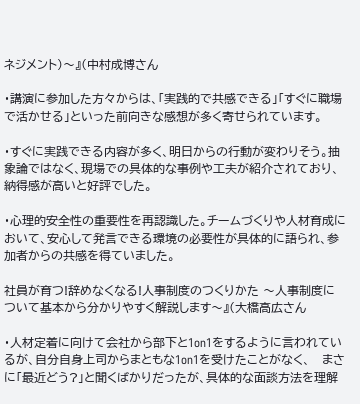ネジメント)〜』(中村成博さん

・講演に参加した方々からは、「実践的で共感できる」「すぐに職場で活かせる」といった前向きな感想が多く寄せられています。

・すぐに実践できる内容が多く、明日からの行動が変わりそう。抽象論ではなく、現場での具体的な事例や工夫が紹介されており、納得感が高いと好評でした。

・心理的安全性の重要性を再認識した。チームづくりや人材育成において、安心して発言できる環境の必要性が具体的に語られ、参加者からの共感を得ていました。

社員が育つ!辞めなくなる!人事制度のつくりかた 〜人事制度について基本から分かりやすく解説します〜』(大橋高広さん

・人材定着に向けて会社から部下と1on1をするように言われているが、自分自身上司からまともな1on1を受けたことがなく、   まさに「最近どう?」と聞くばかりだったが、具体的な面談方法を理解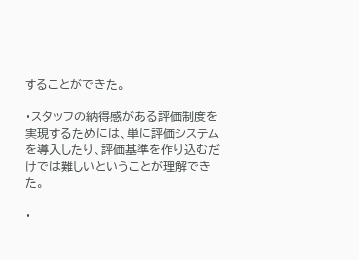することができた。

・スタッフの納得感がある評価制度を実現するためには、単に評価システムを導入したり、評価基準を作り込むだけでは難しいということが理解できた。

・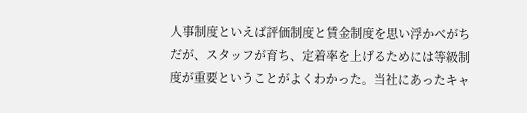人事制度といえば評価制度と賃金制度を思い浮かべがちだが、スタッフが育ち、定着率を上げるためには等級制度が重要ということがよくわかった。当社にあったキャ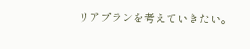リアプランを考えていきたい。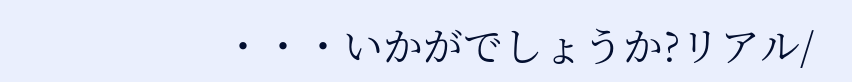・・・いかがでしょうか?リアル/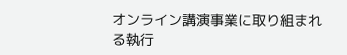オンライン講演事業に取り組まれる執行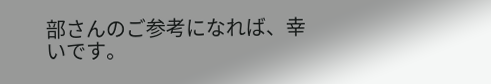部さんのご参考になれば、幸いです。